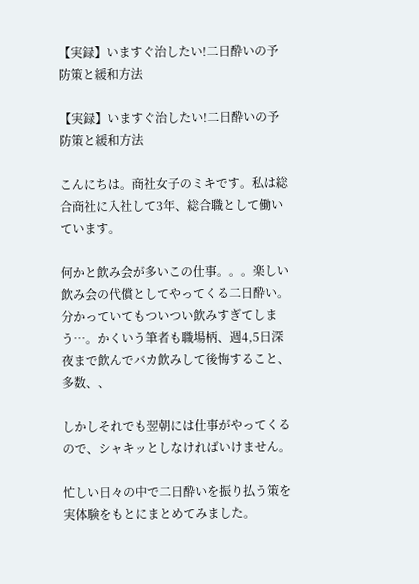【実録】いますぐ治したい!二日酔いの予防策と緩和方法

【実録】いますぐ治したい!二日酔いの予防策と緩和方法

こんにちは。商社女子のミキです。私は総合商社に入社して3年、総合職として働いています。

何かと飲み会が多いこの仕事。。。楽しい飲み会の代償としてやってくる二日酔い。分かっていてもついつい飲みすぎてしまう…。かくいう筆者も職場柄、週4,5日深夜まで飲んでバカ飲みして後悔すること、多数、、

しかしそれでも翌朝には仕事がやってくるので、シャキッとしなければいけません。

忙しい日々の中で二日酔いを振り払う策を実体験をもとにまとめてみました。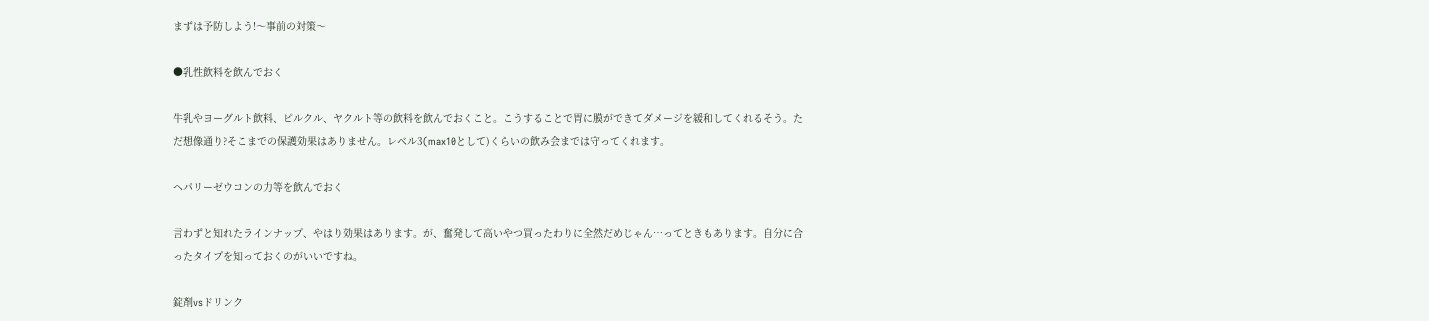まずは予防しよう!〜事前の対策〜

●乳性飲料を飲んでおく

牛乳やヨーグルト飲料、ピルクル、ヤクルト等の飲料を飲んでおくこと。こうすることで胃に膜ができてダメージを緩和してくれるそう。ただ想像通り?そこまでの保護効果はありません。レベル3(max10として)くらいの飲み会までは守ってくれます。

ヘパリーゼウコンの力等を飲んでおく

言わずと知れたラインナップ、やはり効果はあります。が、奮発して高いやつ買ったわりに全然だめじゃん…ってときもあります。自分に合ったタイプを知っておくのがいいですね。

錠剤vsドリンク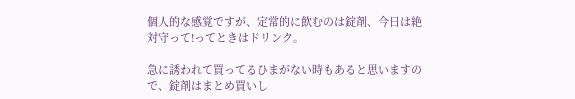個人的な感覚ですが、定常的に飲むのは錠剤、今日は絶対守って!ってときはドリンク。

急に誘われて買ってるひまがない時もあると思いますので、錠剤はまとめ買いし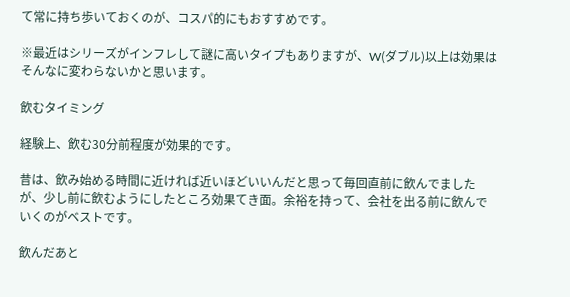て常に持ち歩いておくのが、コスパ的にもおすすめです。

※最近はシリーズがインフレして謎に高いタイプもありますが、W(ダブル)以上は効果はそんなに変わらないかと思います。

飲むタイミング

経験上、飲む30分前程度が効果的です。

昔は、飲み始める時間に近ければ近いほどいいんだと思って毎回直前に飲んでましたが、少し前に飲むようにしたところ効果てき面。余裕を持って、会社を出る前に飲んでいくのがベストです。

飲んだあと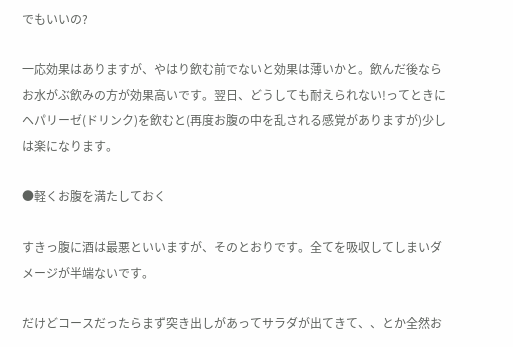でもいいの?

一応効果はありますが、やはり飲む前でないと効果は薄いかと。飲んだ後ならお水がぶ飲みの方が効果高いです。翌日、どうしても耐えられない!ってときにヘパリーゼ(ドリンク)を飲むと(再度お腹の中を乱される感覚がありますが)少しは楽になります。

●軽くお腹を満たしておく

すきっ腹に酒は最悪といいますが、そのとおりです。全てを吸収してしまいダメージが半端ないです。

だけどコースだったらまず突き出しがあってサラダが出てきて、、とか全然お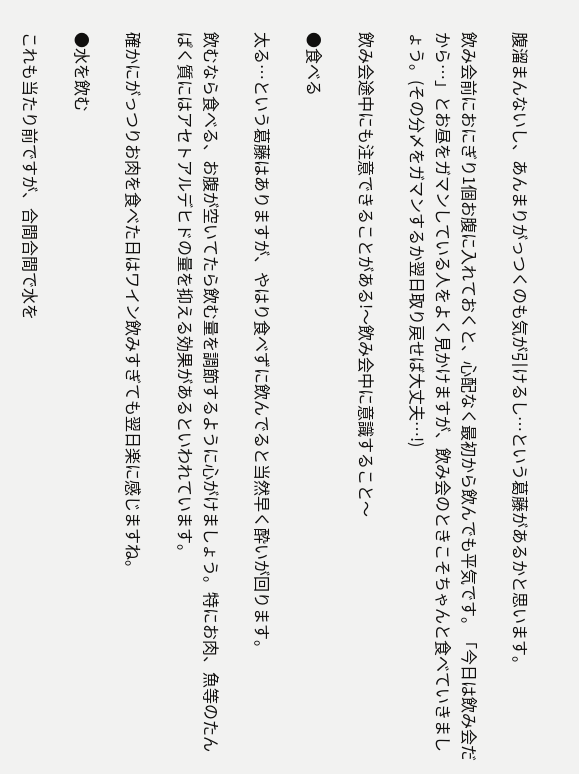腹溜まんないし、あんまりがっつくのも気が引けるし…という葛藤があるかと思います。

飲み会前におにぎり1個お腹に入れておくと、心配なく最初から飲んでも平気です。「今日は飲み会だから…」とお昼をガマンしている人をよく見かけますが、飲み会のときこそちゃんと食べていきましょう。(その分〆をガマンするか翌日取り戻せば大丈夫…!)

飲み会途中にも注意できることがある!〜飲み会中に意識すること〜

●食べる

太る…という葛藤はありますが、やはり食べずに飲んでると当然早く酔いが回ります。

飲むなら食べる、お腹が空いてたら飲む量を調節するように心がけましょう。特にお肉、魚等のたんぱく質にはアセトアルデヒドの量を抑える効果があるといわれています。

確かにがっつりお肉を食べた日はワイン飲みすぎても翌日楽に感じますね。

●水を飲む

これも当たり前ですが、合間合間で水を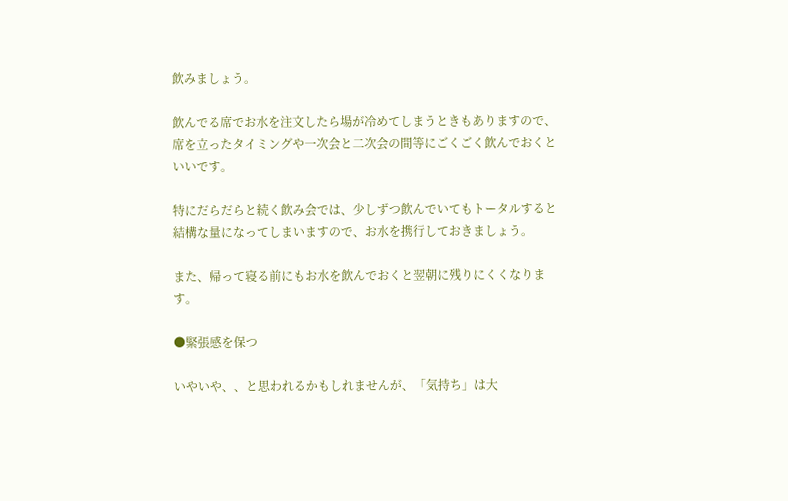飲みましょう。

飲んでる席でお水を注文したら場が冷めてしまうときもありますので、席を立ったタイミングや一次会と二次会の間等にごくごく飲んでおくといいです。

特にだらだらと続く飲み会では、少しずつ飲んでいてもトータルすると結構な量になってしまいますので、お水を携行しておきましょう。

また、帰って寝る前にもお水を飲んでおくと翌朝に残りにくくなります。

●緊張感を保つ

いやいや、、と思われるかもしれませんが、「気持ち」は大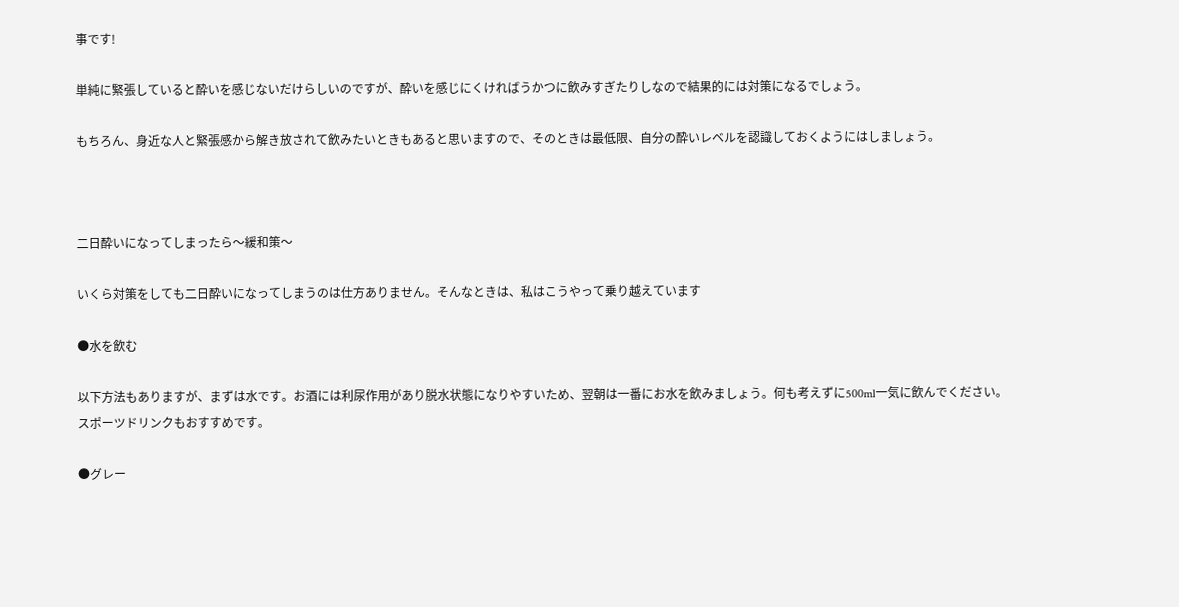事です!

単純に緊張していると酔いを感じないだけらしいのですが、酔いを感じにくければうかつに飲みすぎたりしなので結果的には対策になるでしょう。

もちろん、身近な人と緊張感から解き放されて飲みたいときもあると思いますので、そのときは最低限、自分の酔いレベルを認識しておくようにはしましょう。



二日酔いになってしまったら〜緩和策〜

いくら対策をしても二日酔いになってしまうのは仕方ありません。そんなときは、私はこうやって乗り越えています

●水を飲む

以下方法もありますが、まずは水です。お酒には利尿作用があり脱水状態になりやすいため、翌朝は一番にお水を飲みましょう。何も考えずに500ml一気に飲んでください。
スポーツドリンクもおすすめです。

●グレー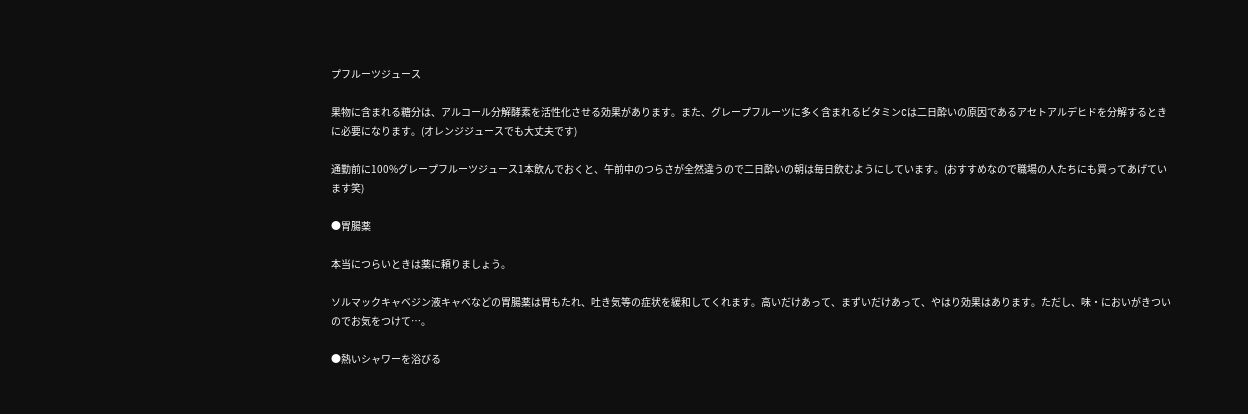プフルーツジュース

果物に含まれる糖分は、アルコール分解酵素を活性化させる効果があります。また、グレープフルーツに多く含まれるビタミンCは二日酔いの原因であるアセトアルデヒドを分解するときに必要になります。(オレンジジュースでも大丈夫です)

通勤前に100%グレープフルーツジュース1本飲んでおくと、午前中のつらさが全然違うので二日酔いの朝は毎日飲むようにしています。(おすすめなので職場の人たちにも買ってあげています笑)

●胃腸薬

本当につらいときは薬に頼りましょう。

ソルマックキャベジン液キャベなどの胃腸薬は胃もたれ、吐き気等の症状を緩和してくれます。高いだけあって、まずいだけあって、やはり効果はあります。ただし、味・においがきついのでお気をつけて…。

●熱いシャワーを浴びる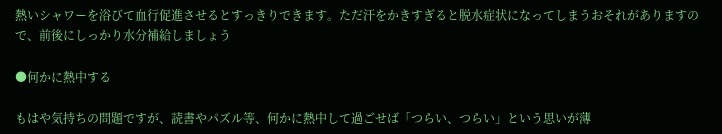熱いシャワーを浴びて血行促進させるとすっきりできます。ただ汗をかきすぎると脱水症状になってしまうおそれがありますので、前後にしっかり水分補給しましょう

●何かに熱中する

もはや気持ちの問題ですが、読書やパズル等、何かに熱中して過ごせば「つらい、つらい」という思いが薄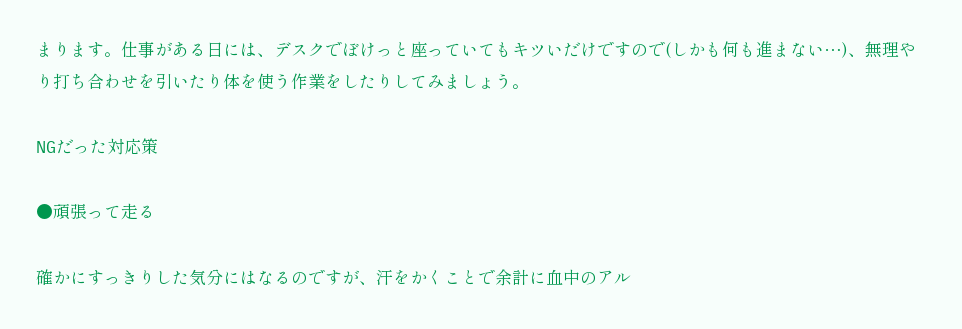まります。仕事がある日には、デスクでぼけっと座っていてもキツいだけですので(しかも何も進まない…)、無理やり打ち合わせを引いたり体を使う作業をしたりしてみましょう。

NGだった対応策

●頑張って走る

確かにすっきりした気分にはなるのですが、汗をかくことで余計に血中のアル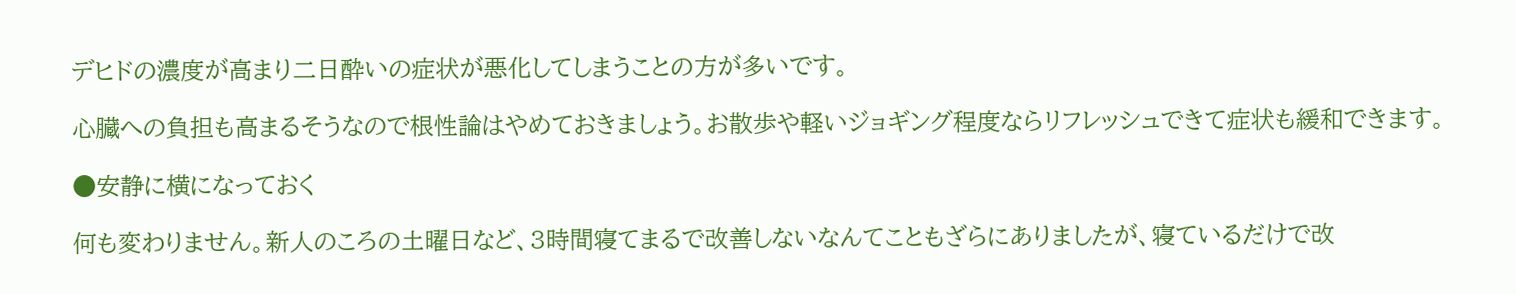デヒドの濃度が高まり二日酔いの症状が悪化してしまうことの方が多いです。

心臓への負担も高まるそうなので根性論はやめておきましょう。お散歩や軽いジョギング程度ならリフレッシュできて症状も緩和できます。

●安静に横になっておく

何も変わりません。新人のころの土曜日など、3時間寝てまるで改善しないなんてこともざらにありましたが、寝ているだけで改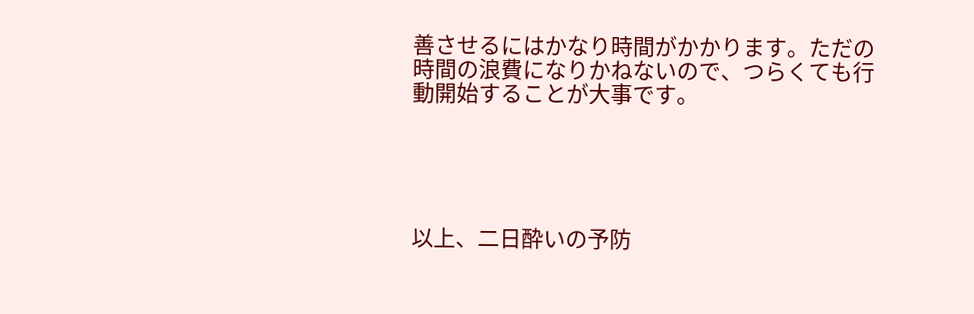善させるにはかなり時間がかかります。ただの時間の浪費になりかねないので、つらくても行動開始することが大事です。





以上、二日酔いの予防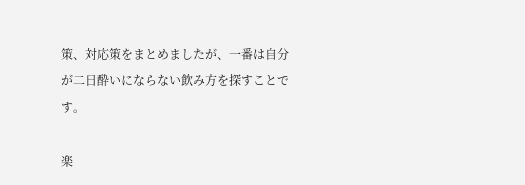策、対応策をまとめましたが、一番は自分が二日酔いにならない飲み方を探すことです。

楽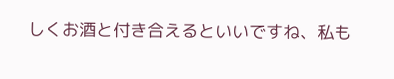しくお酒と付き合えるといいですね、私も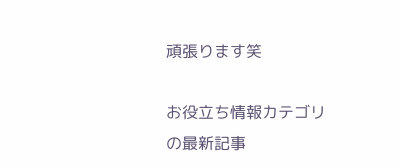頑張ります笑

お役立ち情報カテゴリの最新記事